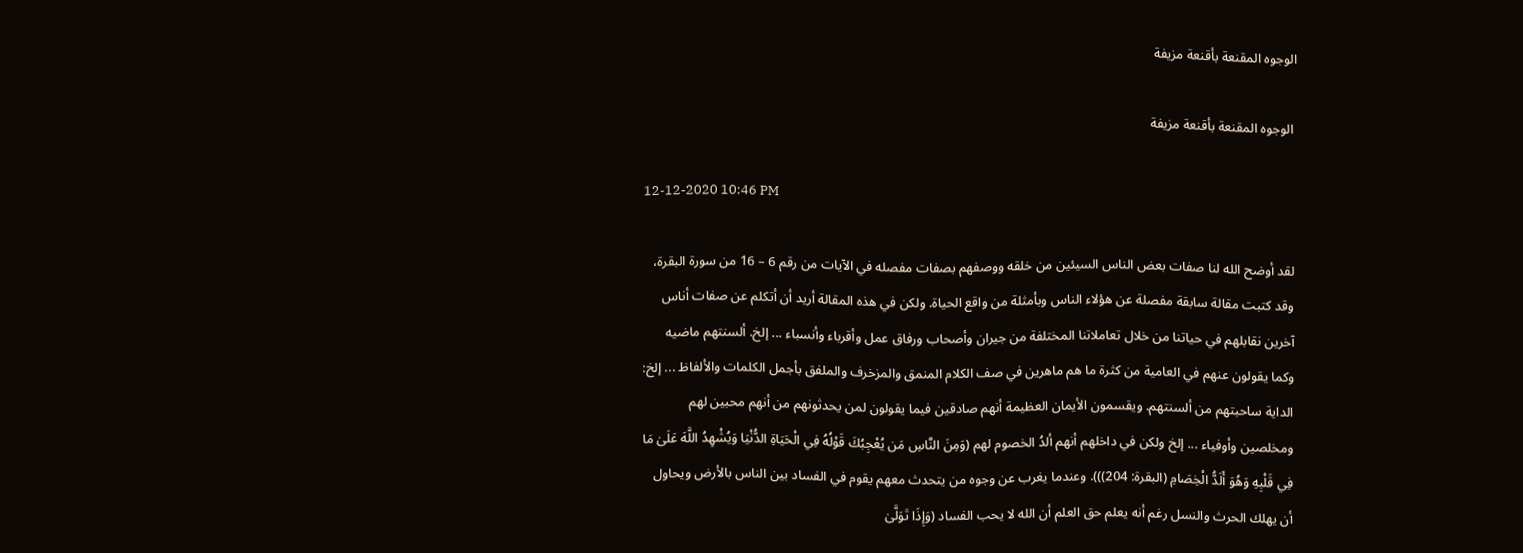الوجوه المقنعة بأقنعة مزيفة

 الوجوه المقنعة بأقنعة مزيفة

12-12-2020 10:46 PM

لقد أوضح الله لنا صفات بعض الناس السيئين من خلقه ووصفهم بصفات مفصله في الآيات من رقم 6 – 16 من سورة البقرة، وقد كتبت مقالة سابقة مفصلة عن هؤلاء الناس وبأمثلة من واقع الحياة. ولكن في هذه المقالة أريد أن أتكلم عن صفات أناس آخرين نقابلهم في حياتنا من خلال تعاملاتنا المختلفة من جيران وأصحاب ورفاق عمل وأقرباء وأنسباء ... إلخ. ألسنتهم ماضيه وكما يقولون عنهم في العامية من كثرة ما هم ماهرين في صف الكلام المنمق والمزخرف والملفق بأجمل الكلمات والألفاظ ... إلخ: الداية ساحبتهم من ألسنتهم. ويقسمون الأيمان العظيمة أنهم صادقين فيما يقولون لمن يحدثونهم من أنهم محبين لهم ومخلصين وأوفياء ... إلخ ولكن في داخلهم أنهم ألدُ الخصوم لهم (وَمِنَ النَّاسِ مَن يُعْجِبُكَ قَوْلُهُ فِي الْحَيَاةِ الدُّنْيَا وَيُشْهِدُ اللَّهَ عَلَىٰ مَا فِي قَلْبِهِ وَهُوَ أَلَدُّ الْخِصَامِ (البقرة: 204))). وعندما يغرب عن وجوه من يتحدث معهم يقوم في الفساد بين الناس بالأرض ويحاول أن يهلك الحرث والنسل رغم أنه يعلم حق العلم أن الله لا يحب الفساد (وَإِذَا تَوَلَّىٰ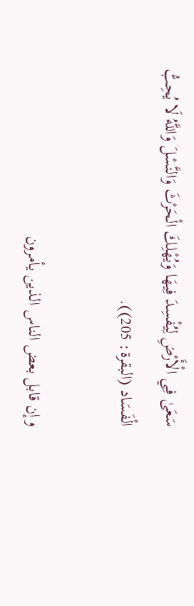سَعَىٰ فِي الْأَرْضِ لِيُفْسِدَ فِيهَا وَيُهْلِكَ الْحَرْثَ وَالنَّسْلَ وَاللَّهُ لَا يُحِبُّ الْفَسَاد (البقرة: 205)).

وإن قابل بعض الناس الذين يأمرون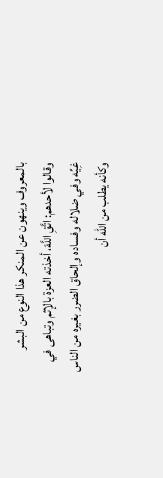بالمعروف وينهون عن المنكر هذا النوع من البشر وقالوا لأحدهم: اتَّقِ اللَّهَ، أخذته العزة بالإثم وتباهى في غِيِّه وفي ضلاله وفساده وإلحاق الضرر بغيره من الناس وكأنه يطلب من الله أن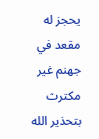يحجز له مقعد في جهنم غير مكترث بتحذير الله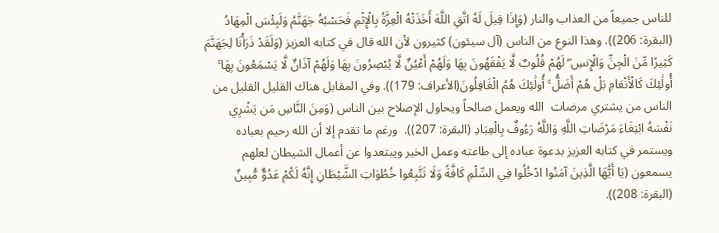للناس جميعاً من العذاب والنار (وَإِذَا قِيلَ لَهُ اتَّقِ اللَّهَ أَخَذَتْهُ الْعِزَّةُ بِالْإِثْمِ فَحَسْبُهُ جَهَنَّمُ وَلَبِئْسَ الْمِهَادُ (البقرة: 206)). وهذا النوع من الناس (آل سيئون) كثيرون لأن الله قال في كتابه العزيز (وَلَقَدْ ذَرَأْنَا لِجَهَنَّمَ كَثِيرًا مِّنَ الْجِنِّ وَالْإِنسِ ۖ لَهُمْ قُلُوبٌ لَّا يَفْقَهُونَ بِهَا وَلَهُمْ أَعْيُنٌ لَّا يُبْصِرُونَ بِهَا وَلَهُمْ آذَانٌ لَّا يَسْمَعُونَ بِهَا ۚ أُولَٰئِكَ كَالْأَنْعَامِ بَلْ هُمْ أَضَلُّ ۚ أُولَٰئِكَ هُمُ الْغَافِلُونَ(الأعراف: 179)). وفي المقابل هناك القليل القليل من الناس من يشتري مرضات  الله ويعمل صالحاً ويحاول الإصلاح بين الناس (وَمِنَ النَّاسِ مَن يَشْرِي نَفْسَهُ ابْتِغَاءَ مَرْضَاتِ اللَّهِ وَاللَّهُ رَءُوفٌ بِالْعِبَادِ (البقرة: 207)).  ورغم ما تقدم إلا أن الله رحيم بعباده ويستمر في كتابه العزيز بدعوة عباده إلى طاعته وعمل الخير ويبتعدوا عن أعمال الشيطان لعلهم يسمعون (يَا أَيُّهَا الَّذِينَ آمَنُوا ادْخُلُوا فِي السِّلْمِ كَافَّةً وَلَا تَتَّبِعُوا خُطُوَاتِ الشَّيْطَانِ إِنَّهُ لَكُمْ عَدُوٌّ مُّبِينٌ (البقرة: 208)).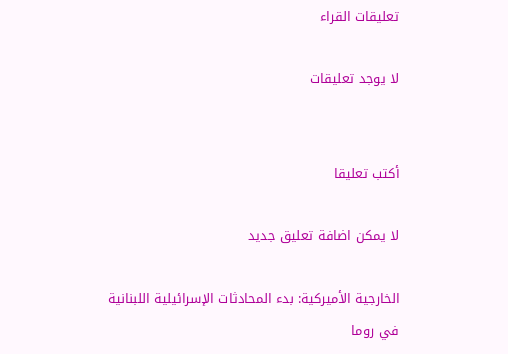تعليقات القراء

لا يوجد تعليقات


أكتب تعليقا

لا يمكن اضافة تعليق جديد

الخارجية الأميركية: بدء المحادثات الإسرائيلية اللبنانية في روما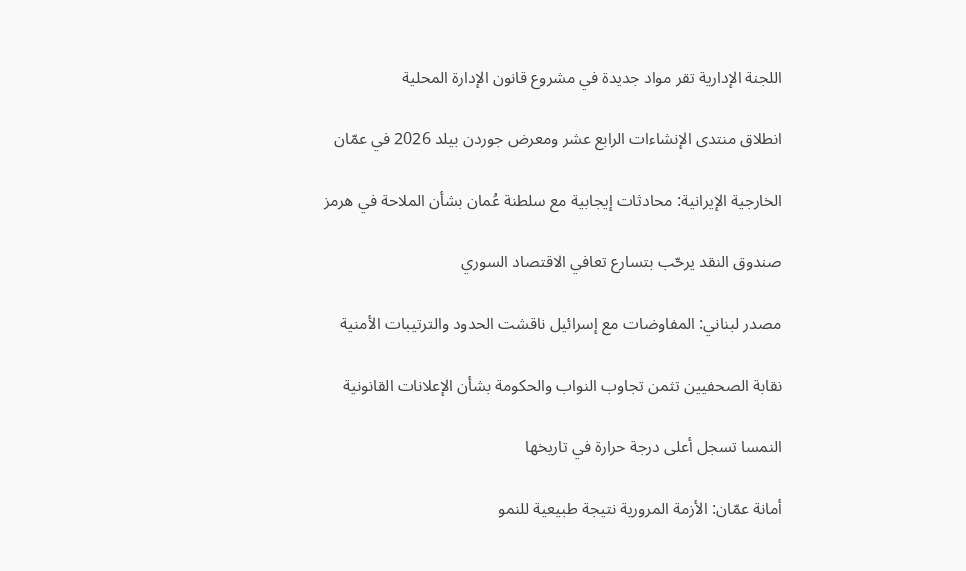اللجنة الإدارية تقر مواد جديدة في مشروع قانون الإدارة المحلية

انطلاق منتدى الإنشاءات الرابع عشر ومعرض جوردن بيلد 2026 في عمّان

الخارجية الإيرانية: محادثات إيجابية مع سلطنة عُمان بشأن الملاحة في هرمز

صندوق النقد يرحّب بتسارع تعافي الاقتصاد السوري

مصدر لبناني: المفاوضات مع إسرائيل ناقشت الحدود والترتيبات الأمنية

نقابة الصحفيين تثمن تجاوب النواب والحكومة بشأن الإعلانات القانونية

النمسا تسجل أعلى درجة حرارة في تاريخها

أمانة عمّان: الأزمة المرورية نتيجة طبيعية للنمو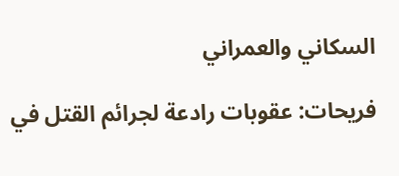السكاني والعمراني

فريحات: عقوبات رادعة لجرائم القتل في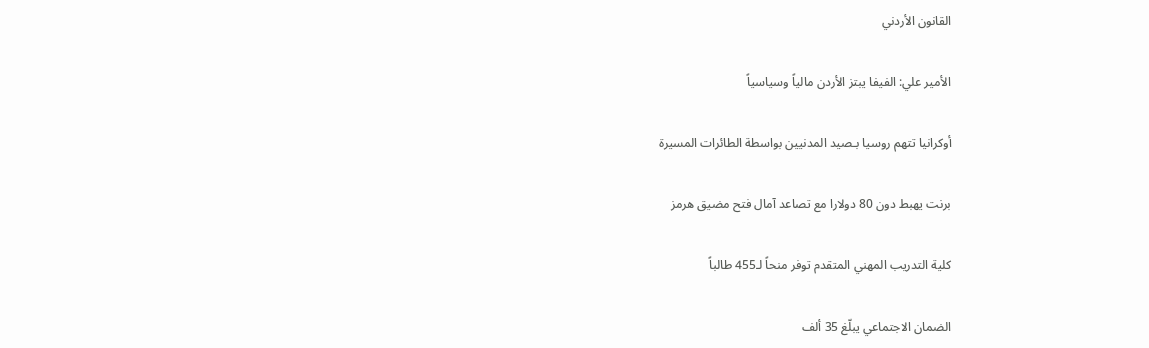القانون الأردني

الأمير علي: الفيفا يبتز الأردن مالياً وسياسياً

أوكرانيا تتهم روسيا بـصيد المدنيين بواسطة الطائرات المسيرة

برنت يهبط دون 80 دولارا مع تصاعد آمال فتح مضيق هرمز

كلية التدريب المهني المتقدم توفر منحاً لـ455 طالباً

الضمان الاجتماعي يبلّغ 35 ألف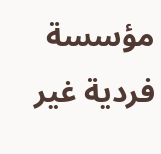مؤسسة فردية غير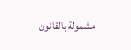مشمولة بالقانون